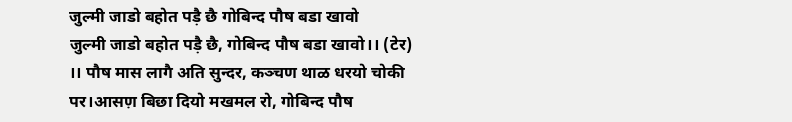जुल्मी जाडो बहोत पड़ै छै गोबिन्द पौष बडा खावो
जुल्मी जाडो बहोत पड़ै छै, गोबिन्द पौष बडा खावो।। (टेर) ।। पौष मास लागै अति सुन्दर, कञ्चण थाळ धरयो चोकी पर।आसण़ बिछा दियो मखमल रो, गोबिन्द पौष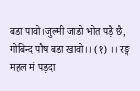बडा पावो।जुल्मी जाडो भोत पड़ै छै, गोबिन्द पौष बडा खावो।। (१) ।। रङ्ग महल मं पड़दा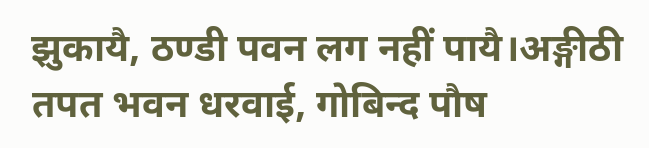झुकायै, ठण्डी पवन लग नहीं पायै।अङ्गीठी तपत भवन धरवाई, गोबिन्द पौष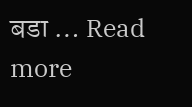बडा … Read more